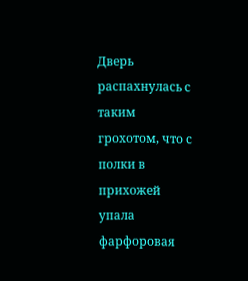Дверь распахнулась с таким грохотом, что с полки в прихожей упала фарфоровая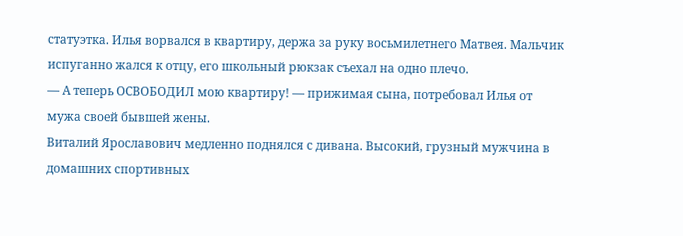статуэтка. Илья ворвался в квартиру, держа за руку восьмилетнего Матвея. Мальчик испуганно жался к отцу, его школьный рюкзак съехал на одно плечо.
— А теперь ОСВОБОДИЛ мою квартиру! — прижимая сына, потребовал Илья от мужа своей бывшей жены.
Виталий Ярославович медленно поднялся с дивана. Высокий, грузный мужчина в домашних спортивных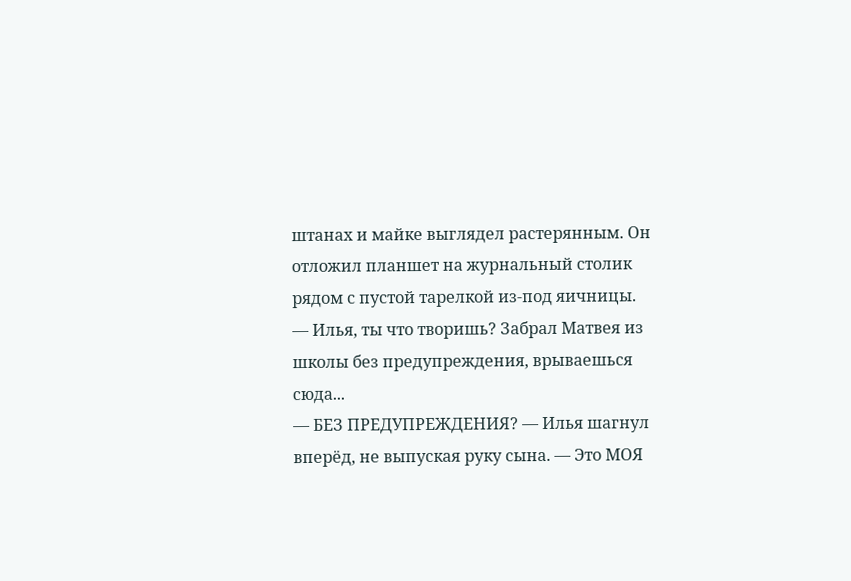штанах и майке выглядел растерянным. Он отложил планшет на журнальный столик рядом с пустой тарелкой из-под яичницы.
— Илья, ты что творишь? Забрал Матвея из школы без предупреждения, врываешься сюда...
— БЕЗ ПРЕДУПРЕЖДЕНИЯ? — Илья шагнул вперёд, не выпуская руку сына. — Это МОЯ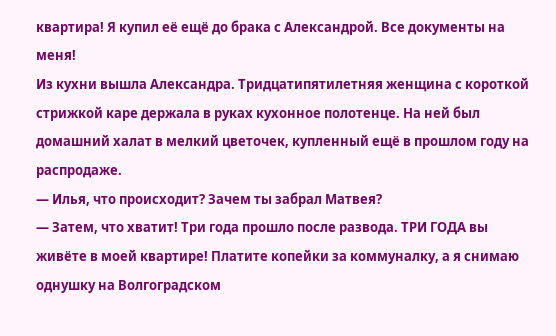квартира! Я купил её ещё до брака с Александрой. Все документы на меня!
Из кухни вышла Александра. Тридцатипятилетняя женщина с короткой стрижкой каре держала в руках кухонное полотенце. На ней был домашний халат в мелкий цветочек, купленный ещё в прошлом году на распродаже.
— Илья, что происходит? Зачем ты забрал Матвея?
— Затем, что хватит! Три года прошло после развода. ТРИ ГОДА вы живёте в моей квартире! Платите копейки за коммуналку, а я снимаю однушку на Волгоградском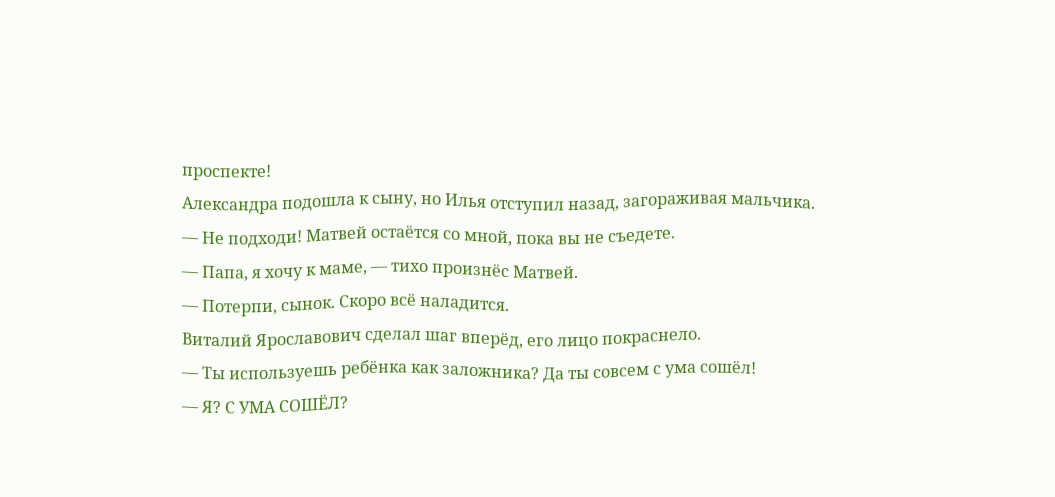проспекте!
Александра подошла к сыну, но Илья отступил назад, загораживая мальчика.
— Не подходи! Матвей остаётся со мной, пока вы не съедете.
— Папа, я хочу к маме, — тихо произнёс Матвей.
— Потерпи, сынок. Скоро всё наладится.
Виталий Ярославович сделал шаг вперёд, его лицо покраснело.
— Ты используешь ребёнка как заложника? Да ты совсем с ума сошёл!
— Я? С УМА СОШЁЛ?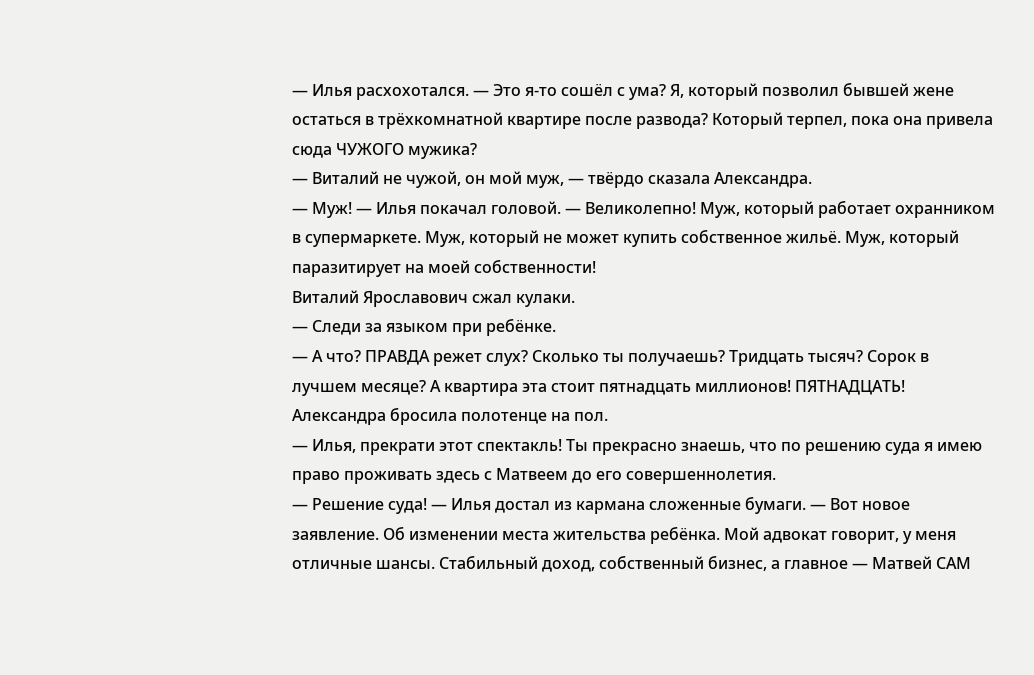— Илья расхохотался. — Это я-то сошёл с ума? Я, который позволил бывшей жене остаться в трёхкомнатной квартире после развода? Который терпел, пока она привела сюда ЧУЖОГО мужика?
— Виталий не чужой, он мой муж, — твёрдо сказала Александра.
— Муж! — Илья покачал головой. — Великолепно! Муж, который работает охранником в супермаркете. Муж, который не может купить собственное жильё. Муж, который паразитирует на моей собственности!
Виталий Ярославович сжал кулаки.
— Следи за языком при ребёнке.
— А что? ПРАВДА режет слух? Сколько ты получаешь? Тридцать тысяч? Сорок в лучшем месяце? А квартира эта стоит пятнадцать миллионов! ПЯТНАДЦАТЬ!
Александра бросила полотенце на пол.
— Илья, прекрати этот спектакль! Ты прекрасно знаешь, что по решению суда я имею право проживать здесь с Матвеем до его совершеннолетия.
— Решение суда! — Илья достал из кармана сложенные бумаги. — Вот новое заявление. Об изменении места жительства ребёнка. Мой адвокат говорит, у меня отличные шансы. Стабильный доход, собственный бизнес, а главное — Матвей САМ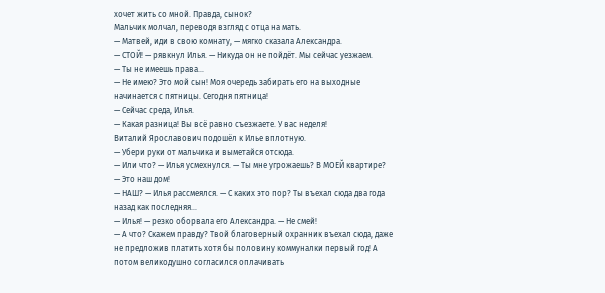хочет жить со мной. Правда, сынок?
Мальчик молчал, переводя взгляд с отца на мать.
— Матвей, иди в свою комнату, — мягко сказала Александра.
— СТОЙ! — рявкнул Илья. — Никуда он не пойдёт. Мы сейчас уезжаем.
— Ты не имеешь права...
— Не имею? Это мой сын! Моя очередь забирать его на выходные начинается с пятницы. Сегодня пятница!
— Сейчас среда, Илья.
— Какая разница! Вы всё равно съезжаете. У вас неделя!
Виталий Ярославович подошёл к Илье вплотную.
— Убери руки от мальчика и выметайся отсюда.
— Или что? — Илья усмехнулся. — Ты мне угрожаешь? В МОЕЙ квартире?
— Это наш дом!
— НАШ? — Илья рассмеялся. — С каких это пор? Ты въехал сюда два года назад как последняя...
— Илья! — резко оборвала его Александра. — Не смей!
— А что? Скажем правду? Твой благоверный охранник въехал сюда, даже не предложив платить хотя бы половину коммуналки первый год! А потом великодушно согласился оплачивать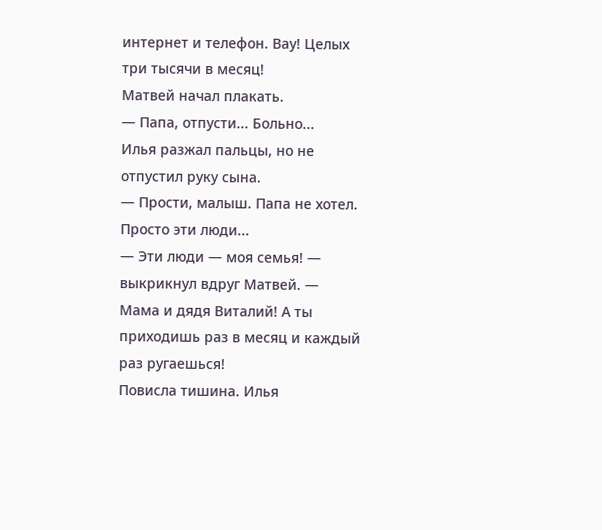интернет и телефон. Вау! Целых три тысячи в месяц!
Матвей начал плакать.
— Папа, отпусти... Больно...
Илья разжал пальцы, но не отпустил руку сына.
— Прости, малыш. Папа не хотел. Просто эти люди...
— Эти люди — моя семья! — выкрикнул вдруг Матвей. — Мама и дядя Виталий! А ты приходишь раз в месяц и каждый раз ругаешься!
Повисла тишина. Илья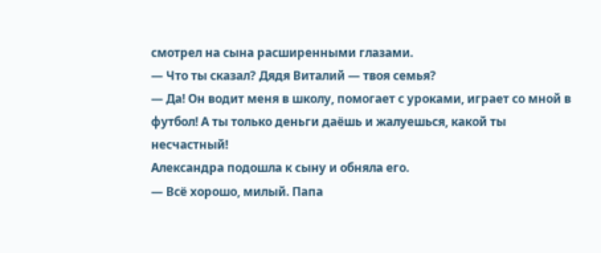смотрел на сына расширенными глазами.
— Что ты сказал? Дядя Виталий — твоя семья?
— Да! Он водит меня в школу, помогает с уроками, играет со мной в футбол! А ты только деньги даёшь и жалуешься, какой ты несчастный!
Александра подошла к сыну и обняла его.
— Всё хорошо, милый. Папа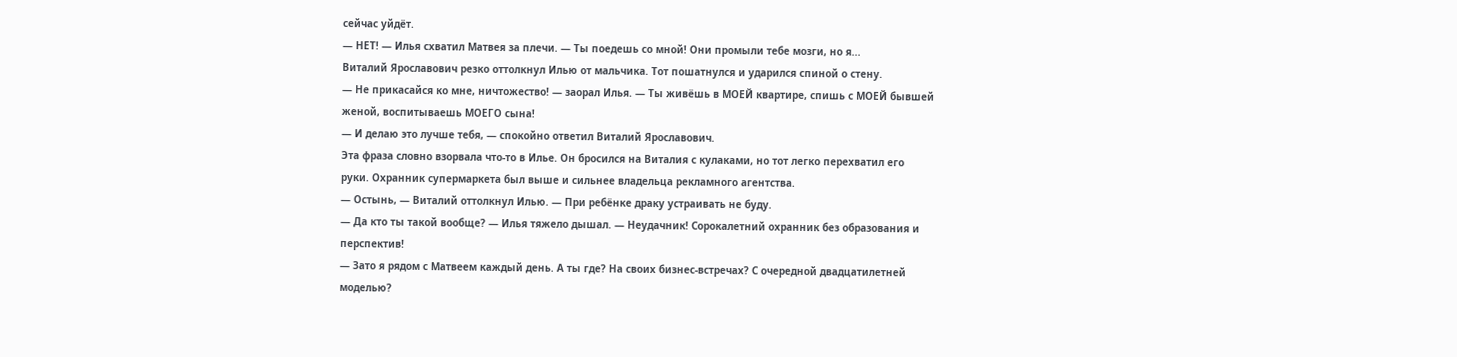сейчас уйдёт.
— НЕТ! — Илья схватил Матвея за плечи. — Ты поедешь со мной! Они промыли тебе мозги, но я...
Виталий Ярославович резко оттолкнул Илью от мальчика. Тот пошатнулся и ударился спиной о стену.
— Не прикасайся ко мне, ничтожество! — заорал Илья. — Ты живёшь в МОЕЙ квартире, спишь с МОЕЙ бывшей женой, воспитываешь МОЕГО сына!
— И делаю это лучше тебя, — спокойно ответил Виталий Ярославович.
Эта фраза словно взорвала что-то в Илье. Он бросился на Виталия с кулаками, но тот легко перехватил его руки. Охранник супермаркета был выше и сильнее владельца рекламного агентства.
— Остынь, — Виталий оттолкнул Илью. — При ребёнке драку устраивать не буду.
— Да кто ты такой вообще? — Илья тяжело дышал. — Неудачник! Сорокалетний охранник без образования и перспектив!
— Зато я рядом с Матвеем каждый день. А ты где? На своих бизнес-встречах? С очередной двадцатилетней моделью?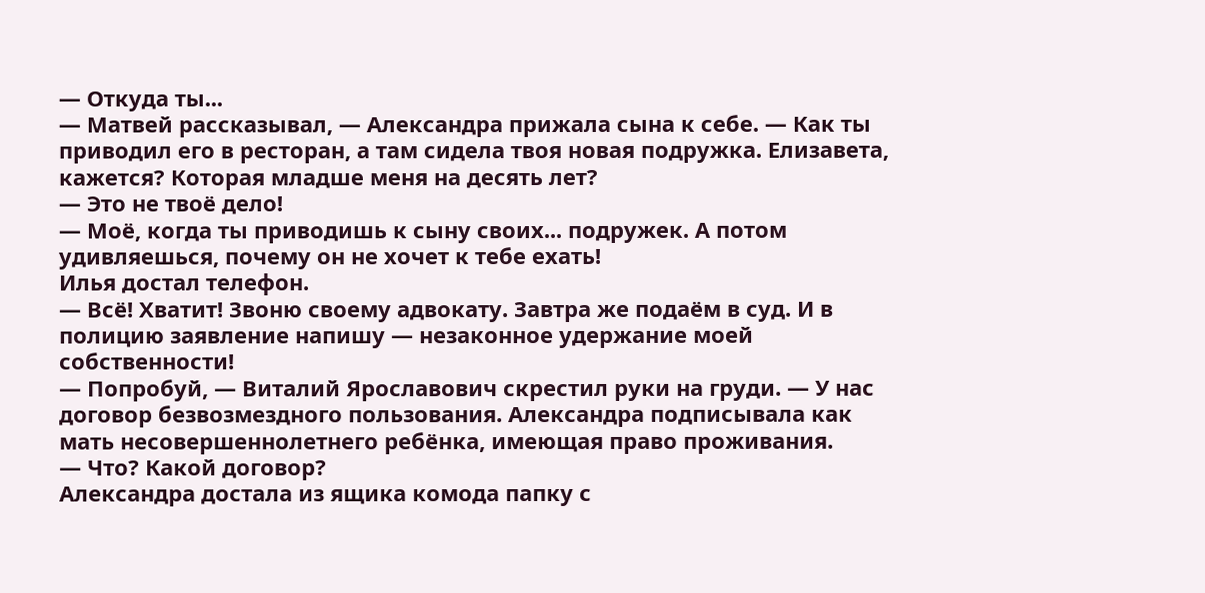— Откуда ты...
— Матвей рассказывал, — Александра прижала сына к себе. — Как ты приводил его в ресторан, а там сидела твоя новая подружка. Елизавета, кажется? Которая младше меня на десять лет?
— Это не твоё дело!
— Моё, когда ты приводишь к сыну своих... подружек. А потом удивляешься, почему он не хочет к тебе ехать!
Илья достал телефон.
— Всё! Хватит! Звоню своему адвокату. Завтра же подаём в суд. И в полицию заявление напишу — незаконное удержание моей собственности!
— Попробуй, — Виталий Ярославович скрестил руки на груди. — У нас договор безвозмездного пользования. Александра подписывала как мать несовершеннолетнего ребёнка, имеющая право проживания.
— Что? Какой договор?
Александра достала из ящика комода папку с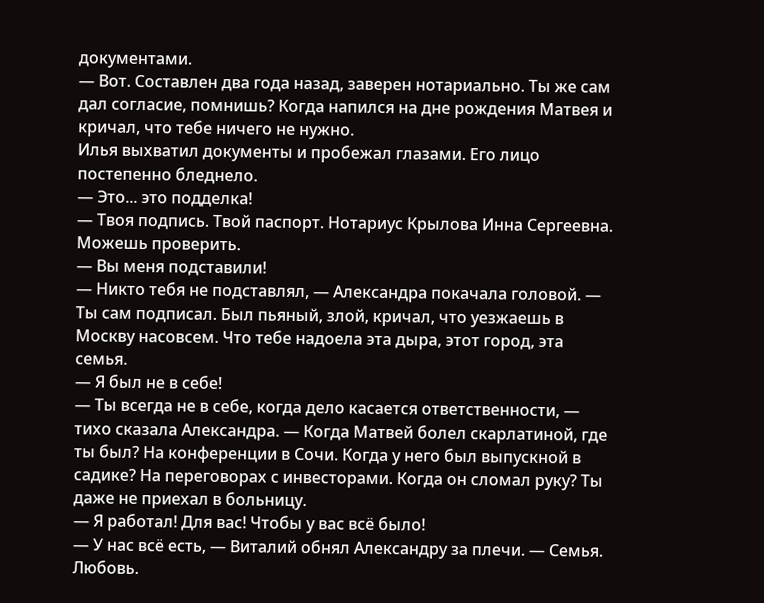документами.
— Вот. Составлен два года назад, заверен нотариально. Ты же сам дал согласие, помнишь? Когда напился на дне рождения Матвея и кричал, что тебе ничего не нужно.
Илья выхватил документы и пробежал глазами. Его лицо постепенно бледнело.
— Это... это подделка!
— Твоя подпись. Твой паспорт. Нотариус Крылова Инна Сергеевна. Можешь проверить.
— Вы меня подставили!
— Никто тебя не подставлял, — Александра покачала головой. — Ты сам подписал. Был пьяный, злой, кричал, что уезжаешь в Москву насовсем. Что тебе надоела эта дыра, этот город, эта семья.
— Я был не в себе!
— Ты всегда не в себе, когда дело касается ответственности, — тихо сказала Александра. — Когда Матвей болел скарлатиной, где ты был? На конференции в Сочи. Когда у него был выпускной в садике? На переговорах с инвесторами. Когда он сломал руку? Ты даже не приехал в больницу.
— Я работал! Для вас! Чтобы у вас всё было!
— У нас всё есть, — Виталий обнял Александру за плечи. — Семья. Любовь.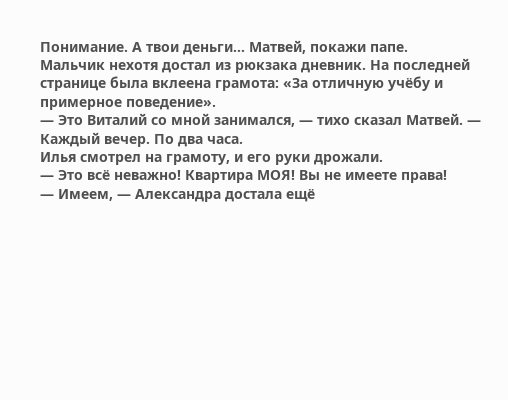Понимание. А твои деньги... Матвей, покажи папе.
Мальчик нехотя достал из рюкзака дневник. На последней странице была вклеена грамота: «За отличную учёбу и примерное поведение».
— Это Виталий со мной занимался, — тихо сказал Матвей. — Каждый вечер. По два часа.
Илья смотрел на грамоту, и его руки дрожали.
— Это всё неважно! Квартира МОЯ! Вы не имеете права!
— Имеем, — Александра достала ещё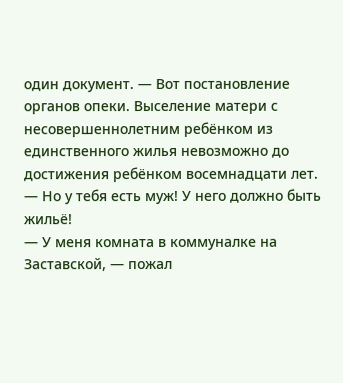один документ. — Вот постановление органов опеки. Выселение матери с несовершеннолетним ребёнком из единственного жилья невозможно до достижения ребёнком восемнадцати лет.
— Но у тебя есть муж! У него должно быть жильё!
— У меня комната в коммуналке на Заставской, — пожал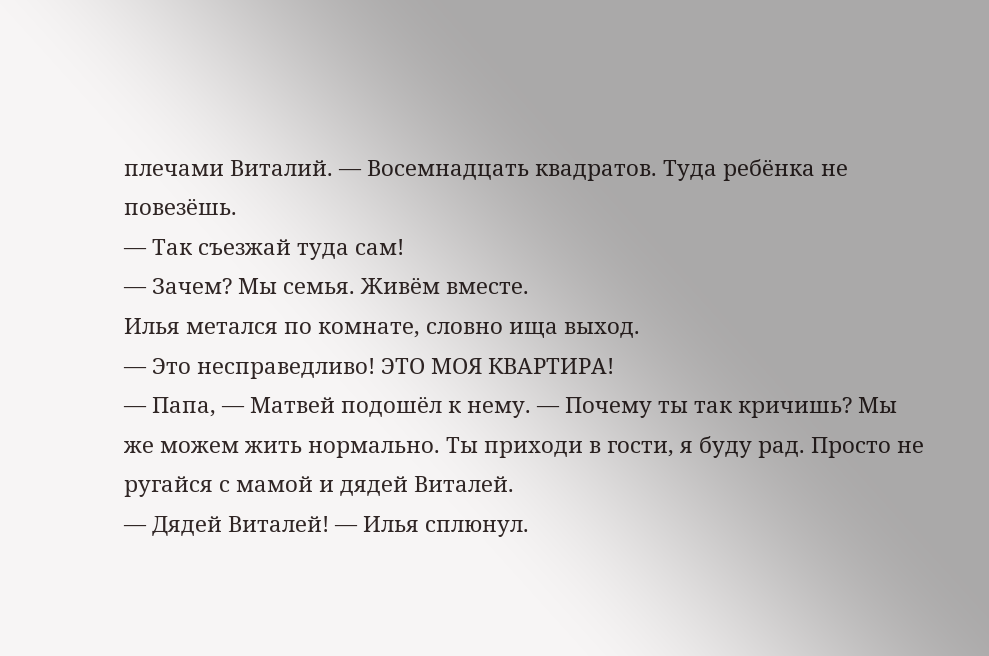плечами Виталий. — Восемнадцать квадратов. Туда ребёнка не повезёшь.
— Так съезжай туда сам!
— Зачем? Мы семья. Живём вместе.
Илья метался по комнате, словно ища выход.
— Это несправедливо! ЭТО МОЯ КВАРТИРА!
— Папа, — Матвей подошёл к нему. — Почему ты так кричишь? Мы же можем жить нормально. Ты приходи в гости, я буду рад. Просто не ругайся с мамой и дядей Виталей.
— Дядей Виталей! — Илья сплюнул.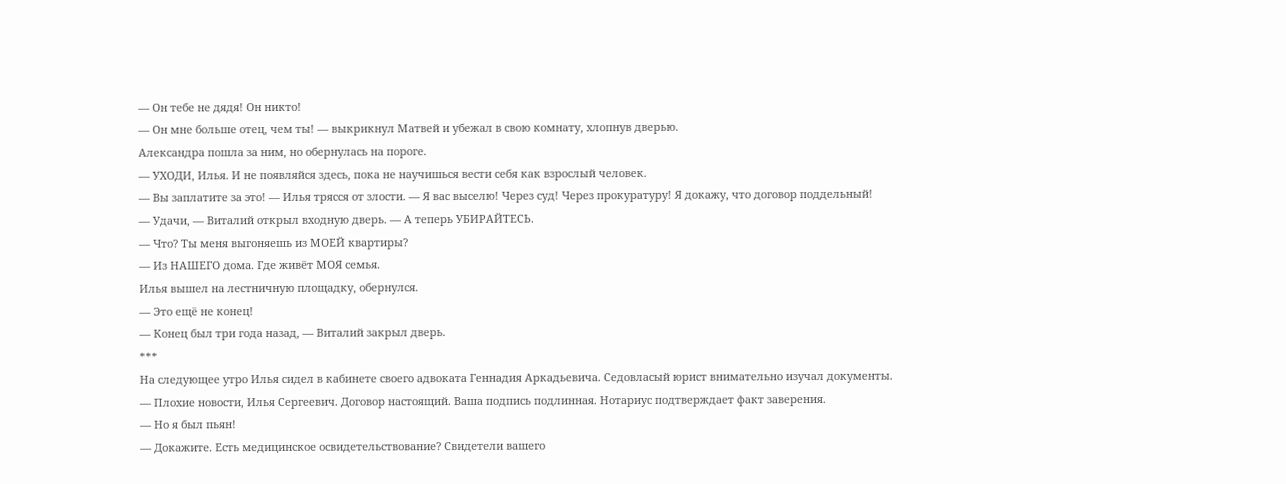— Он тебе не дядя! Он никто!
— Он мне больше отец, чем ты! — выкрикнул Матвей и убежал в свою комнату, хлопнув дверью.
Александра пошла за ним, но обернулась на пороге.
— УХОДИ, Илья. И не появляйся здесь, пока не научишься вести себя как взрослый человек.
— Вы заплатите за это! — Илья трясся от злости. — Я вас выселю! Через суд! Через прокуратуру! Я докажу, что договор поддельный!
— Удачи, — Виталий открыл входную дверь. — А теперь УБИРАЙТЕСЬ.
— Что? Ты меня выгоняешь из МОЕЙ квартиры?
— Из НАШЕГО дома. Где живёт МОЯ семья.
Илья вышел на лестничную площадку, обернулся.
— Это ещё не конец!
— Конец был три года назад, — Виталий закрыл дверь.
***
На следующее утро Илья сидел в кабинете своего адвоката Геннадия Аркадьевича. Седовласый юрист внимательно изучал документы.
— Плохие новости, Илья Сергеевич. Договор настоящий. Ваша подпись подлинная. Нотариус подтверждает факт заверения.
— Но я был пьян!
— Докажите. Есть медицинское освидетельствование? Свидетели вашего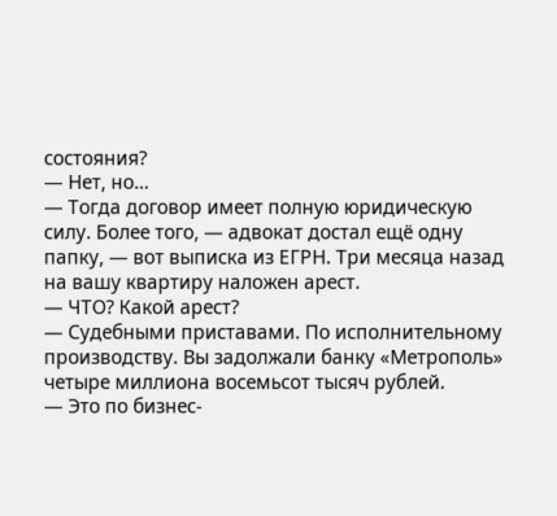состояния?
— Нет, но...
— Тогда договор имеет полную юридическую силу. Более того, — адвокат достал ещё одну папку, — вот выписка из ЕГРН. Три месяца назад на вашу квартиру наложен арест.
— ЧТО? Какой арест?
— Судебными приставами. По исполнительному производству. Вы задолжали банку «Метрополь» четыре миллиона восемьсот тысяч рублей.
— Это по бизнес-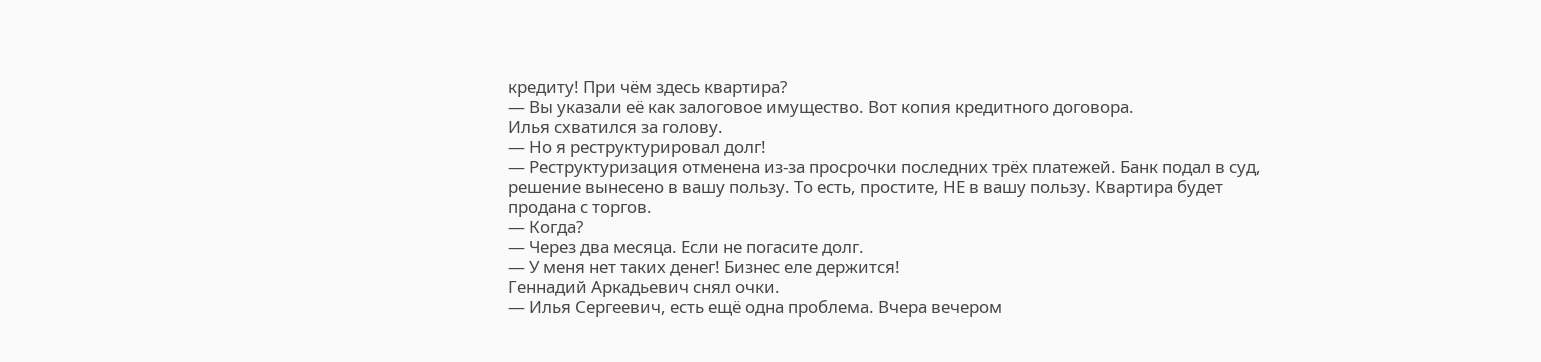кредиту! При чём здесь квартира?
— Вы указали её как залоговое имущество. Вот копия кредитного договора.
Илья схватился за голову.
— Но я реструктурировал долг!
— Реструктуризация отменена из-за просрочки последних трёх платежей. Банк подал в суд, решение вынесено в вашу пользу. То есть, простите, НЕ в вашу пользу. Квартира будет продана с торгов.
— Когда?
— Через два месяца. Если не погасите долг.
— У меня нет таких денег! Бизнес еле держится!
Геннадий Аркадьевич снял очки.
— Илья Сергеевич, есть ещё одна проблема. Вчера вечером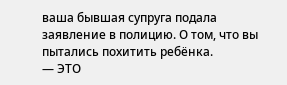ваша бывшая супруга подала заявление в полицию. О том, что вы пытались похитить ребёнка.
— ЭТО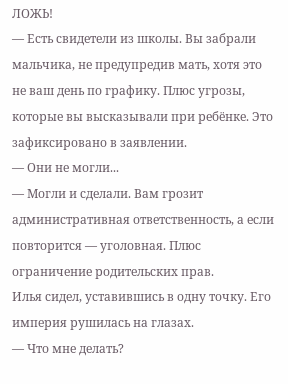ЛОЖЬ!
— Есть свидетели из школы. Вы забрали мальчика, не предупредив мать, хотя это не ваш день по графику. Плюс угрозы, которые вы высказывали при ребёнке. Это зафиксировано в заявлении.
— Они не могли...
— Могли и сделали. Вам грозит административная ответственность, а если повторится — уголовная. Плюс ограничение родительских прав.
Илья сидел, уставившись в одну точку. Его империя рушилась на глазах.
— Что мне делать?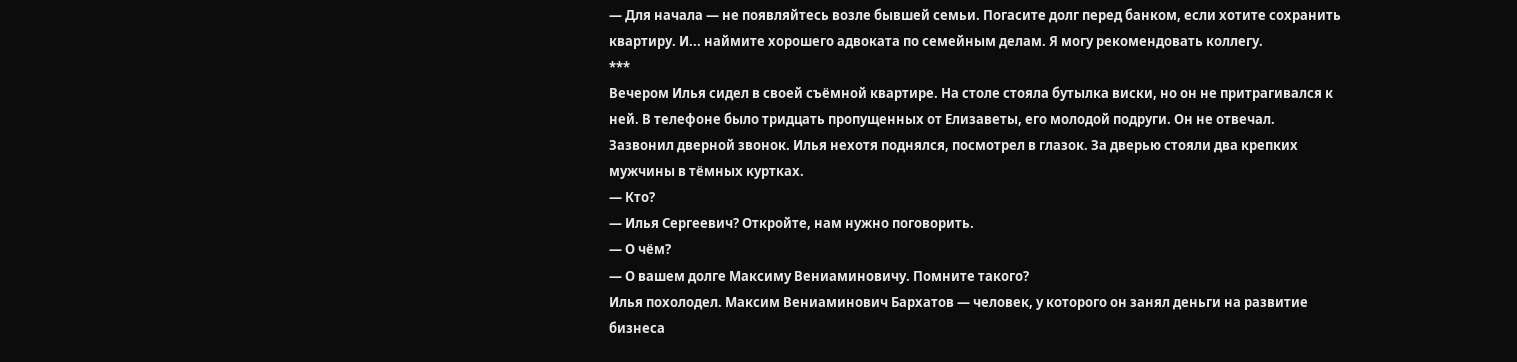— Для начала — не появляйтесь возле бывшей семьи. Погасите долг перед банком, если хотите сохранить квартиру. И... наймите хорошего адвоката по семейным делам. Я могу рекомендовать коллегу.
***
Вечером Илья сидел в своей съёмной квартире. На столе стояла бутылка виски, но он не притрагивался к ней. В телефоне было тридцать пропущенных от Елизаветы, его молодой подруги. Он не отвечал.
Зазвонил дверной звонок. Илья нехотя поднялся, посмотрел в глазок. За дверью стояли два крепких мужчины в тёмных куртках.
— Кто?
— Илья Сергеевич? Откройте, нам нужно поговорить.
— О чём?
— О вашем долге Максиму Вениаминовичу. Помните такого?
Илья похолодел. Максим Вениаминович Бархатов — человек, у которого он занял деньги на развитие бизнеса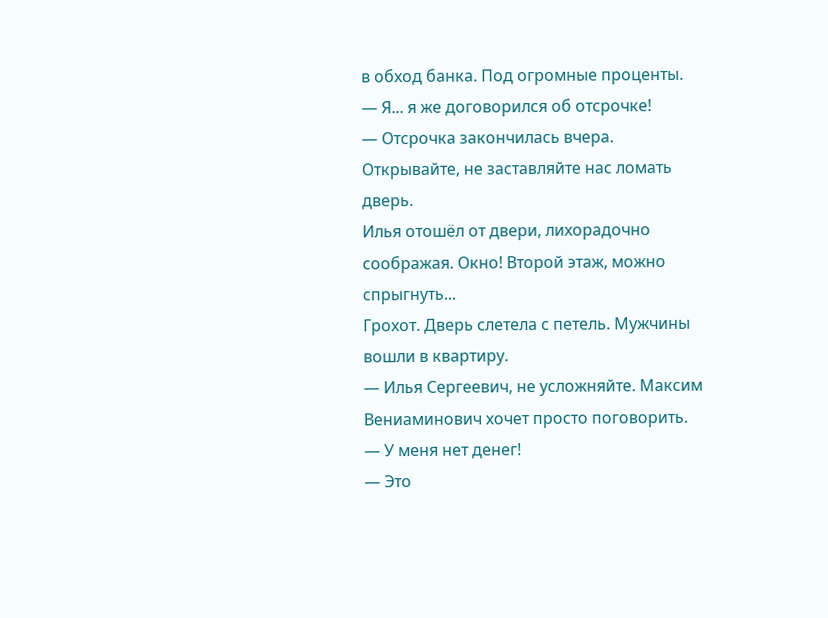в обход банка. Под огромные проценты.
— Я... я же договорился об отсрочке!
— Отсрочка закончилась вчера. Открывайте, не заставляйте нас ломать дверь.
Илья отошёл от двери, лихорадочно соображая. Окно! Второй этаж, можно спрыгнуть...
Грохот. Дверь слетела с петель. Мужчины вошли в квартиру.
— Илья Сергеевич, не усложняйте. Максим Вениаминович хочет просто поговорить.
— У меня нет денег!
— Это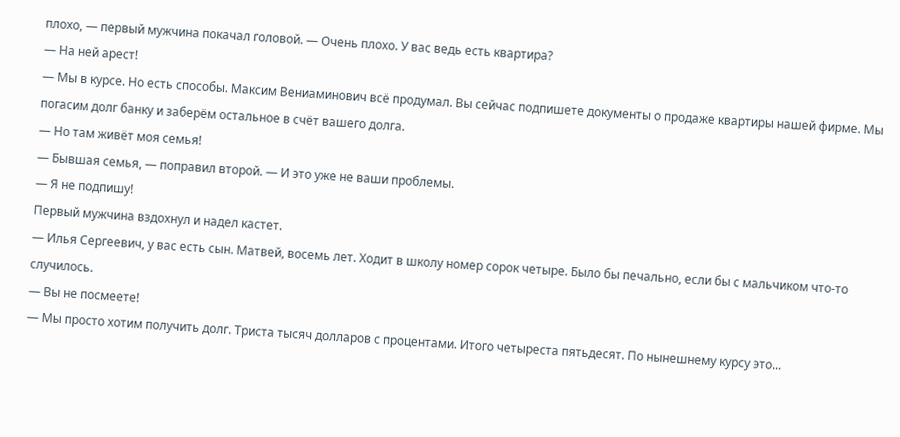плохо, — первый мужчина покачал головой. — Очень плохо. У вас ведь есть квартира?
— На ней арест!
— Мы в курсе. Но есть способы. Максим Вениаминович всё продумал. Вы сейчас подпишете документы о продаже квартиры нашей фирме. Мы погасим долг банку и заберём остальное в счёт вашего долга.
— Но там живёт моя семья!
— Бывшая семья, — поправил второй. — И это уже не ваши проблемы.
— Я не подпишу!
Первый мужчина вздохнул и надел кастет.
— Илья Сергеевич, у вас есть сын. Матвей, восемь лет. Ходит в школу номер сорок четыре. Было бы печально, если бы с мальчиком что-то случилось.
— Вы не посмеете!
— Мы просто хотим получить долг. Триста тысяч долларов с процентами. Итого четыреста пятьдесят. По нынешнему курсу это...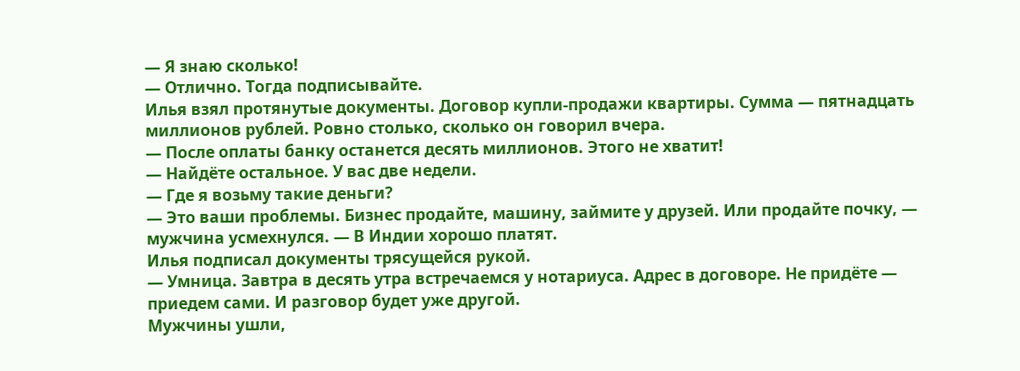— Я знаю сколько!
— Отлично. Тогда подписывайте.
Илья взял протянутые документы. Договор купли-продажи квартиры. Сумма — пятнадцать миллионов рублей. Ровно столько, сколько он говорил вчера.
— После оплаты банку останется десять миллионов. Этого не хватит!
— Найдёте остальное. У вас две недели.
— Где я возьму такие деньги?
— Это ваши проблемы. Бизнес продайте, машину, займите у друзей. Или продайте почку, — мужчина усмехнулся. — В Индии хорошо платят.
Илья подписал документы трясущейся рукой.
— Умница. Завтра в десять утра встречаемся у нотариуса. Адрес в договоре. Не придёте — приедем сами. И разговор будет уже другой.
Мужчины ушли,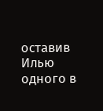оставив Илью одного в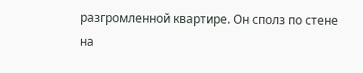разгромленной квартире. Он сполз по стене на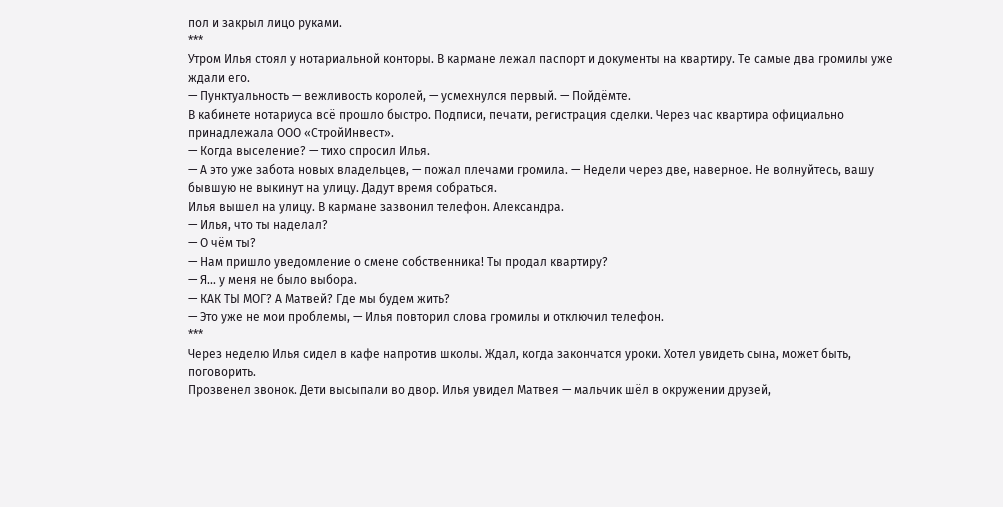пол и закрыл лицо руками.
***
Утром Илья стоял у нотариальной конторы. В кармане лежал паспорт и документы на квартиру. Те самые два громилы уже ждали его.
— Пунктуальность — вежливость королей, — усмехнулся первый. — Пойдёмте.
В кабинете нотариуса всё прошло быстро. Подписи, печати, регистрация сделки. Через час квартира официально принадлежала ООО «СтройИнвест».
— Когда выселение? — тихо спросил Илья.
— А это уже забота новых владельцев, — пожал плечами громила. — Недели через две, наверное. Не волнуйтесь, вашу бывшую не выкинут на улицу. Дадут время собраться.
Илья вышел на улицу. В кармане зазвонил телефон. Александра.
— Илья, что ты наделал?
— О чём ты?
— Нам пришло уведомление о смене собственника! Ты продал квартиру?
— Я... у меня не было выбора.
— КАК ТЫ МОГ? А Матвей? Где мы будем жить?
— Это уже не мои проблемы, — Илья повторил слова громилы и отключил телефон.
***
Через неделю Илья сидел в кафе напротив школы. Ждал, когда закончатся уроки. Хотел увидеть сына, может быть, поговорить.
Прозвенел звонок. Дети высыпали во двор. Илья увидел Матвея — мальчик шёл в окружении друзей,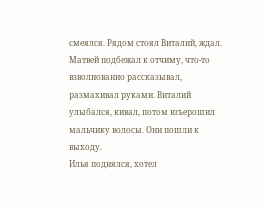смеялся. Рядом стоял Виталий, ждал.
Матвей подбежал к отчиму, что-то взволнованно рассказывал, размахивал руками. Виталий улыбался, кивал, потом взъерошил мальчику волосы. Они пошли к выходу.
Илья поднялся, хотел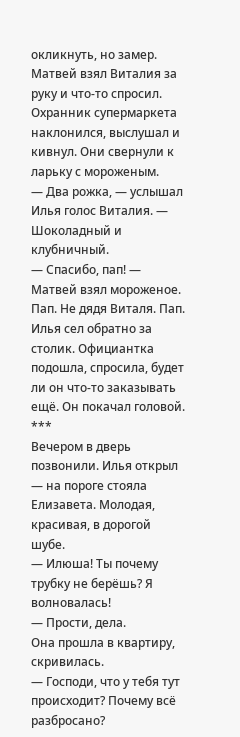окликнуть, но замер. Матвей взял Виталия за руку и что-то спросил. Охранник супермаркета наклонился, выслушал и кивнул. Они свернули к ларьку с мороженым.
— Два рожка, — услышал Илья голос Виталия. — Шоколадный и клубничный.
— Спасибо, пап! — Матвей взял мороженое.
Пап. Не дядя Виталя. Пап.
Илья сел обратно за столик. Официантка подошла, спросила, будет ли он что-то заказывать ещё. Он покачал головой.
***
Вечером в дверь позвонили. Илья открыл — на пороге стояла Елизавета. Молодая, красивая, в дорогой шубе.
— Илюша! Ты почему трубку не берёшь? Я волновалась!
— Прости, дела.
Она прошла в квартиру, скривилась.
— Господи, что у тебя тут происходит? Почему всё разбросано?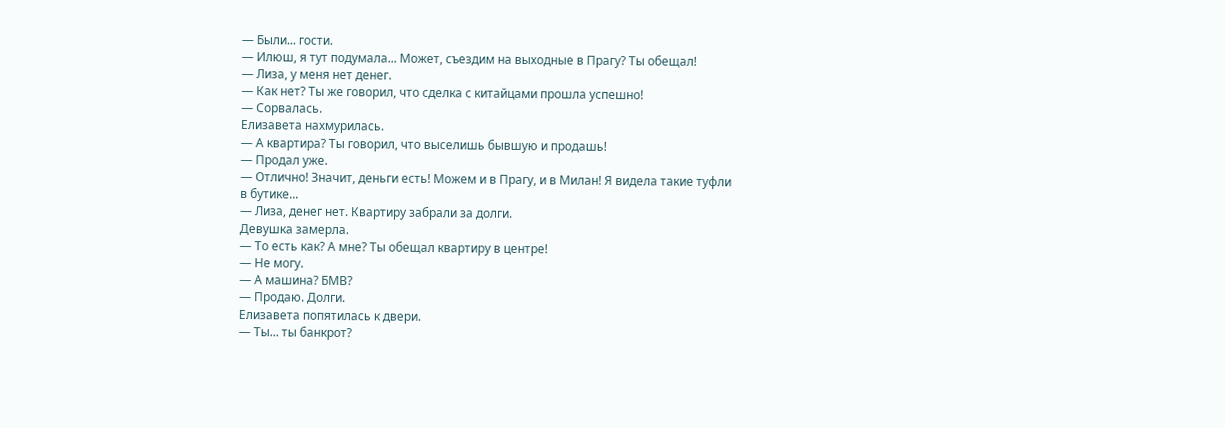— Были... гости.
— Илюш, я тут подумала... Может, съездим на выходные в Прагу? Ты обещал!
— Лиза, у меня нет денег.
— Как нет? Ты же говорил, что сделка с китайцами прошла успешно!
— Сорвалась.
Елизавета нахмурилась.
— А квартира? Ты говорил, что выселишь бывшую и продашь!
— Продал уже.
— Отлично! Значит, деньги есть! Можем и в Прагу, и в Милан! Я видела такие туфли в бутике...
— Лиза, денег нет. Квартиру забрали за долги.
Девушка замерла.
— То есть как? А мне? Ты обещал квартиру в центре!
— Не могу.
— А машина? БМВ?
— Продаю. Долги.
Елизавета попятилась к двери.
— Ты... ты банкрот?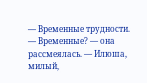— Временные трудности.
— Временные? — она рассмеялась. — Илюша, милый,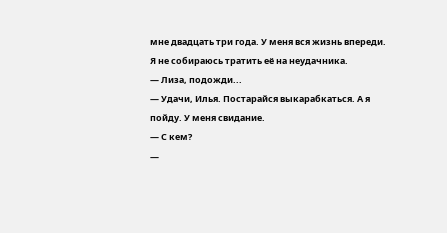мне двадцать три года. У меня вся жизнь впереди. Я не собираюсь тратить её на неудачника.
— Лиза, подожди...
— Удачи, Илья. Постарайся выкарабкаться. А я пойду. У меня свидание.
— С кем?
—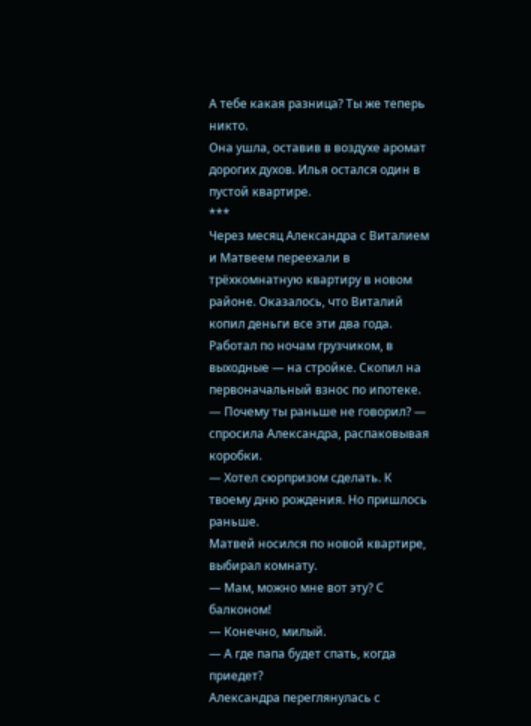А тебе какая разница? Ты же теперь никто.
Она ушла, оставив в воздухе аромат дорогих духов. Илья остался один в пустой квартире.
***
Через месяц Александра с Виталием и Матвеем переехали в трёхкомнатную квартиру в новом районе. Оказалось, что Виталий копил деньги все эти два года. Работал по ночам грузчиком, в выходные — на стройке. Скопил на первоначальный взнос по ипотеке.
— Почему ты раньше не говорил? — спросила Александра, распаковывая коробки.
— Хотел сюрпризом сделать. К твоему дню рождения. Но пришлось раньше.
Матвей носился по новой квартире, выбирал комнату.
— Мам, можно мне вот эту? С балконом!
— Конечно, милый.
— А где папа будет спать, когда приедет?
Александра переглянулась с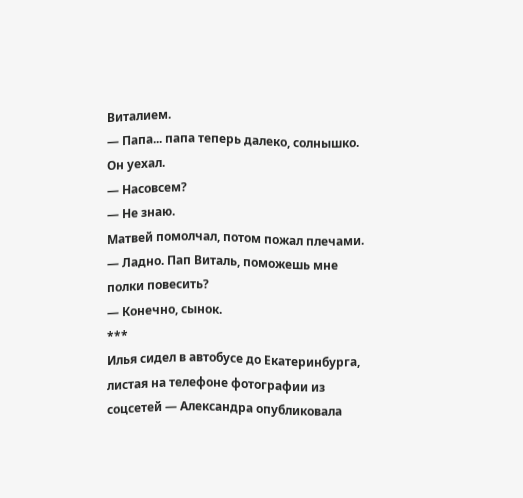Виталием.
— Папа... папа теперь далеко, солнышко. Он уехал.
— Насовсем?
— Не знаю.
Матвей помолчал, потом пожал плечами.
— Ладно. Пап Виталь, поможешь мне полки повесить?
— Конечно, сынок.
***
Илья сидел в автобусе до Екатеринбурга, листая на телефоне фотографии из соцсетей — Александра опубликовала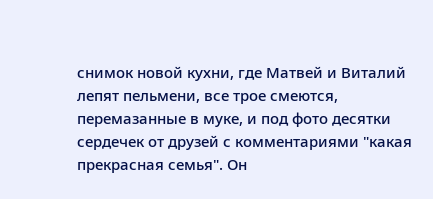снимок новой кухни, где Матвей и Виталий лепят пельмени, все трое смеются, перемазанные в муке, и под фото десятки сердечек от друзей с комментариями "какая прекрасная семья". Он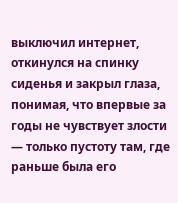выключил интернет, откинулся на спинку сиденья и закрыл глаза, понимая, что впервые за годы не чувствует злости — только пустоту там, где раньше была его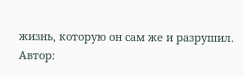жизнь, которую он сам же и разрушил.
Автор: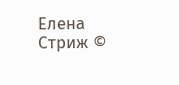Елена Стриж ©